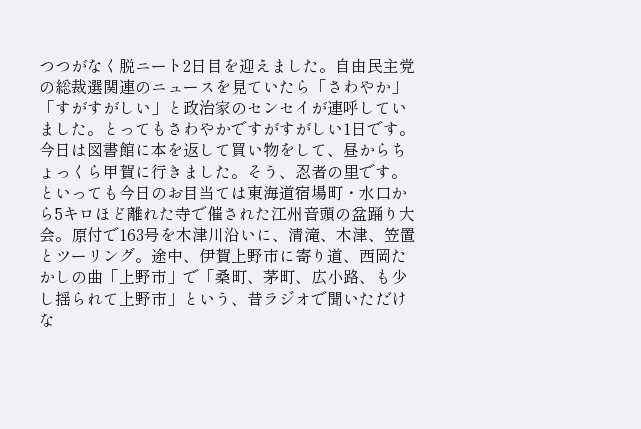つつがなく脱ニート2日目を迎えました。自由民主党の総裁選関連のニュースを見ていたら「さわやか」「すがすがしい」と政治家のセンセイが連呼していました。とってもさわやかですがすがしい1日です。
今日は図書館に本を返して買い物をして、昼からちょっくら甲賀に行きました。そう、忍者の里です。といっても今日のお目当ては東海道宿場町・水口から5キロほど離れた寺で催された江州音頭の盆踊り大会。原付で163号を木津川沿いに、清滝、木津、笠置とツーリング。途中、伊賀上野市に寄り道、西岡たかしの曲「上野市」で「桑町、茅町、広小路、も少し揺られて上野市」という、昔ラジオで聞いただけな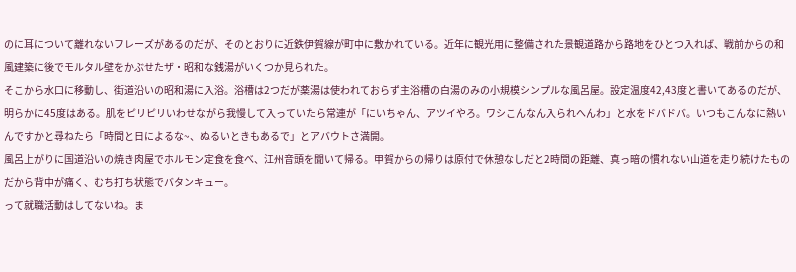のに耳について離れないフレーズがあるのだが、そのとおりに近鉄伊賀線が町中に敷かれている。近年に観光用に整備された景観道路から路地をひとつ入れば、戦前からの和風建築に後でモルタル壁をかぶせたザ・昭和な銭湯がいくつか見られた。
そこから水口に移動し、街道沿いの昭和湯に入浴。浴槽は2つだが薬湯は使われておらず主浴槽の白湯のみの小規模シンプルな風呂屋。設定温度42,43度と書いてあるのだが、明らかに45度はある。肌をピリピリいわせながら我慢して入っていたら常連が「にいちゃん、アツイやろ。ワシこんなん入られへんわ」と水をドバドバ。いつもこんなに熱いんですかと尋ねたら「時間と日によるな~、ぬるいときもあるで」とアバウトさ満開。
風呂上がりに国道沿いの焼き肉屋でホルモン定食を食べ、江州音頭を聞いて帰る。甲賀からの帰りは原付で休憩なしだと2時間の距離、真っ暗の慣れない山道を走り続けたものだから背中が痛く、むち打ち状態でバタンキュー。
って就職活動はしてないね。ま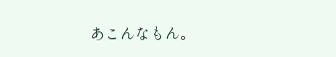あこんなもん。